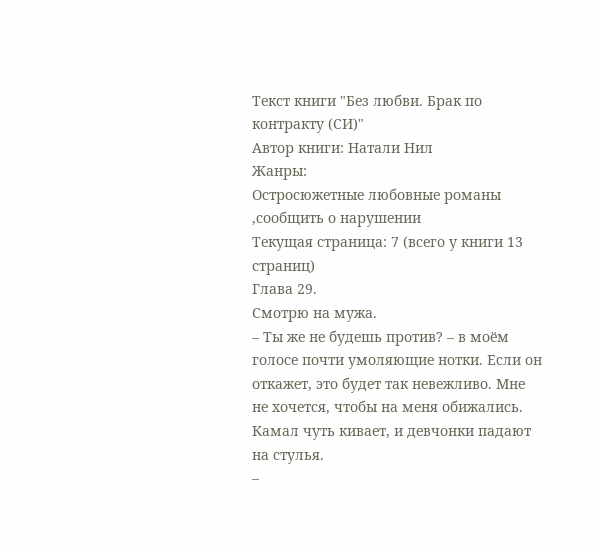Текст книги "Без любви. Брак по контракту (СИ)"
Автор книги: Натали Нил
Жанры:
Остросюжетные любовные романы
,сообщить о нарушении
Текущая страница: 7 (всего у книги 13 страниц)
Глава 29.
Смотрю на мужа.
– Ты же не будешь против? – в моём голосе почти умоляющие нотки. Если он откажет, это будет так невежливо. Мне не хочется, чтобы на меня обижались.
Камал чуть кивает, и девчонки падают на стулья.
–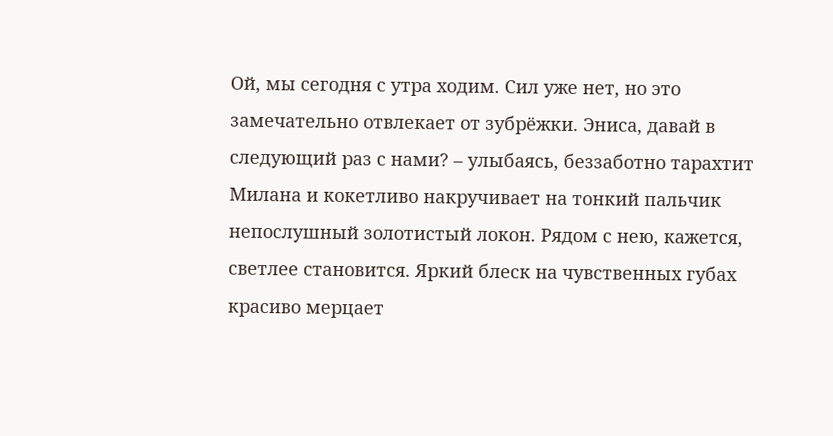Ой, мы сегодня с утра ходим. Сил уже нет, но это замечательно отвлекает от зубрёжки. Эниса, давай в следующий раз с нами? – улыбаясь, беззаботно тарахтит Милана и кокетливо накручивает на тонкий пальчик непослушный золотистый локон. Рядом с нею, кажется, светлее становится. Яркий блеск на чувственных губах красиво мерцает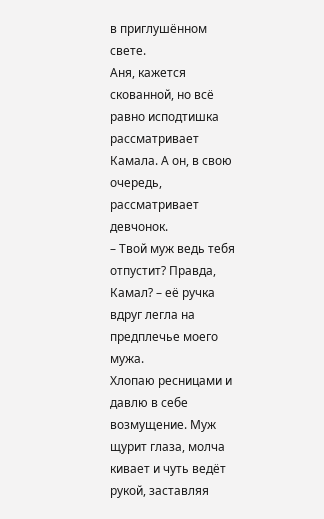в приглушённом свете.
Аня, кажется скованной, но всё равно исподтишка рассматривает Камала. А он, в свою очередь, рассматривает девчонок.
– Твой муж ведь тебя отпустит? Правда, Камал? – её ручка вдруг легла на предплечье моего мужа.
Хлопаю ресницами и давлю в себе возмущение. Муж щурит глаза, молча кивает и чуть ведёт рукой, заставляя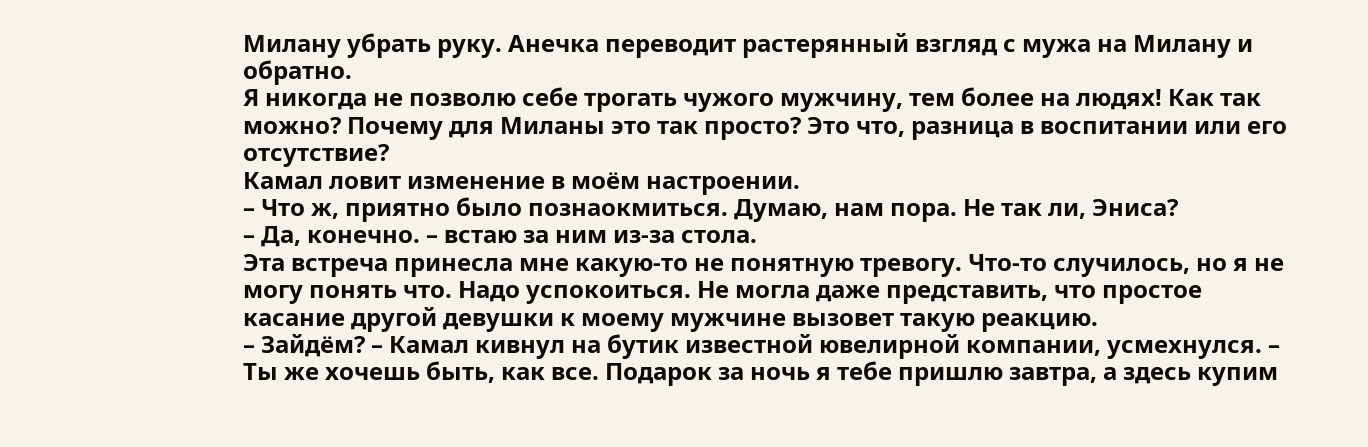Милану убрать руку. Анечка переводит растерянный взгляд с мужа на Милану и обратно.
Я никогда не позволю себе трогать чужого мужчину, тем более на людях! Как так можно? Почему для Миланы это так просто? Это что, разница в воспитании или его отсутствие?
Камал ловит изменение в моём настроении.
– Что ж, приятно было познаокмиться. Думаю, нам пора. Не так ли, Эниса?
– Да, конечно. – встаю за ним из-за стола.
Эта встреча принесла мне какую-то не понятную тревогу. Что-то случилось, но я не могу понять что. Надо успокоиться. Не могла даже представить, что простое касание другой девушки к моему мужчине вызовет такую реакцию.
– Зайдём? – Камал кивнул на бутик известной ювелирной компании, усмехнулся. – Ты же хочешь быть, как все. Подарок за ночь я тебе пришлю завтра, а здесь купим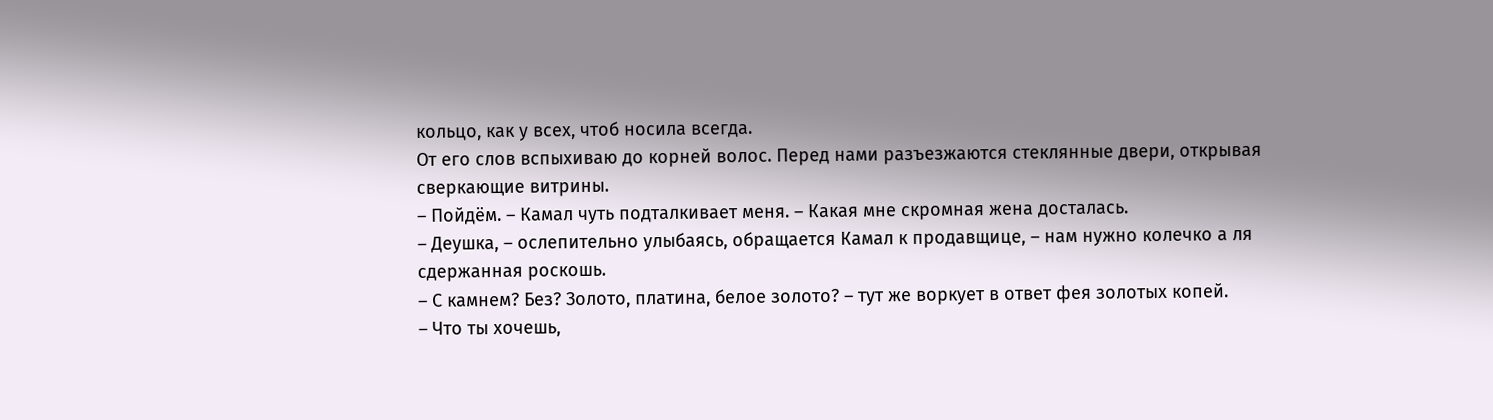кольцо, как у всех, чтоб носила всегда.
От его слов вспыхиваю до корней волос. Перед нами разъезжаются стеклянные двери, открывая сверкающие витрины.
– Пойдём. – Камал чуть подталкивает меня. – Какая мне скромная жена досталась.
– Деушка, – ослепительно улыбаясь, обращается Камал к продавщице, – нам нужно колечко а ля сдержанная роскошь.
– С камнем? Без? Золото, платина, белое золото? – тут же воркует в ответ фея золотых копей.
– Что ты хочешь,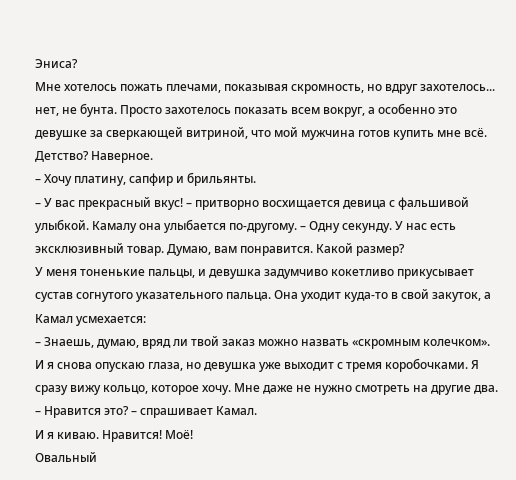Эниса?
Мне хотелось пожать плечами, показывая скромность, но вдруг захотелось... нет, не бунта. Просто захотелось показать всем вокруг, а особенно это девушке за сверкающей витриной, что мой мужчина готов купить мне всё. Детство? Наверное.
– Хочу платину, сапфир и брильянты.
– У вас прекрасный вкус! – притворно восхищается девица с фальшивой улыбкой. Камалу она улыбается по-другому. – Одну секунду. У нас есть эксклюзивный товар. Думаю, вам понравится. Какой размер?
У меня тоненькие пальцы, и девушка задумчиво кокетливо прикусывает сустав согнутого указательного пальца. Она уходит куда-то в свой закуток, а Камал усмехается:
– Знаешь, думаю, вряд ли твой заказ можно назвать «скромным колечком».
И я снова опускаю глаза, но девушка уже выходит с тремя коробочками. Я сразу вижу кольцо, которое хочу. Мне даже не нужно смотреть на другие два.
– Нравится это? – спрашивает Камал.
И я киваю. Нравится! Моё!
Овальный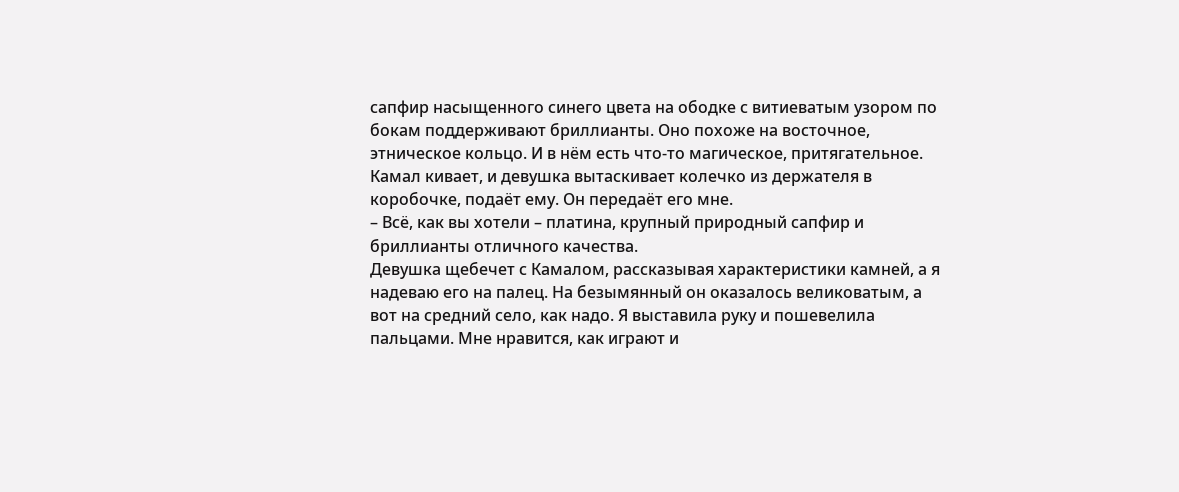сапфир насыщенного синего цвета на ободке с витиеватым узором по бокам поддерживают бриллианты. Оно похоже на восточное, этническое кольцо. И в нём есть что-то магическое, притягательное. Камал кивает, и девушка вытаскивает колечко из держателя в коробочке, подаёт ему. Он передаёт его мне.
– Всё, как вы хотели – платина, крупный природный сапфир и бриллианты отличного качества.
Девушка щебечет с Камалом, рассказывая характеристики камней, а я надеваю его на палец. На безымянный он оказалось великоватым, а вот на средний село, как надо. Я выставила руку и пошевелила пальцами. Мне нравится, как играют и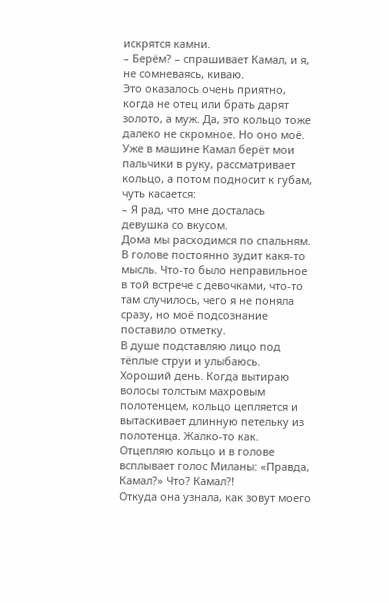искрятся камни.
– Берём? – спрашивает Камал, и я, не сомневаясь, киваю.
Это оказалось очень приятно, когда не отец или брать дарят золото, а муж. Да, это кольцо тоже далеко не скромное. Но оно моё.
Уже в машине Камал берёт мои пальчики в руку, рассматривает кольцо, а потом подносит к губам, чуть касается:
– Я рад, что мне досталась девушка со вкусом.
Дома мы расходимся по спальням. В голове постоянно зудит какя-то мысль. Что-то было неправильное в той встрече с девочками, что-то там случилось, чего я не поняла сразу, но моё подсознание поставило отметку.
В душе подставляю лицо под тёплые струи и улыбаюсь. Хороший день. Когда вытираю волосы толстым махровым полотенцем, кольцо цепляется и вытаскивает длинную петельку из полотенца. Жалко-то как. Отцепляю кольцо и в голове всплывает голос Миланы: «Правда, Камал?» Что? Камал?!
Откуда она узнала, как зовут моего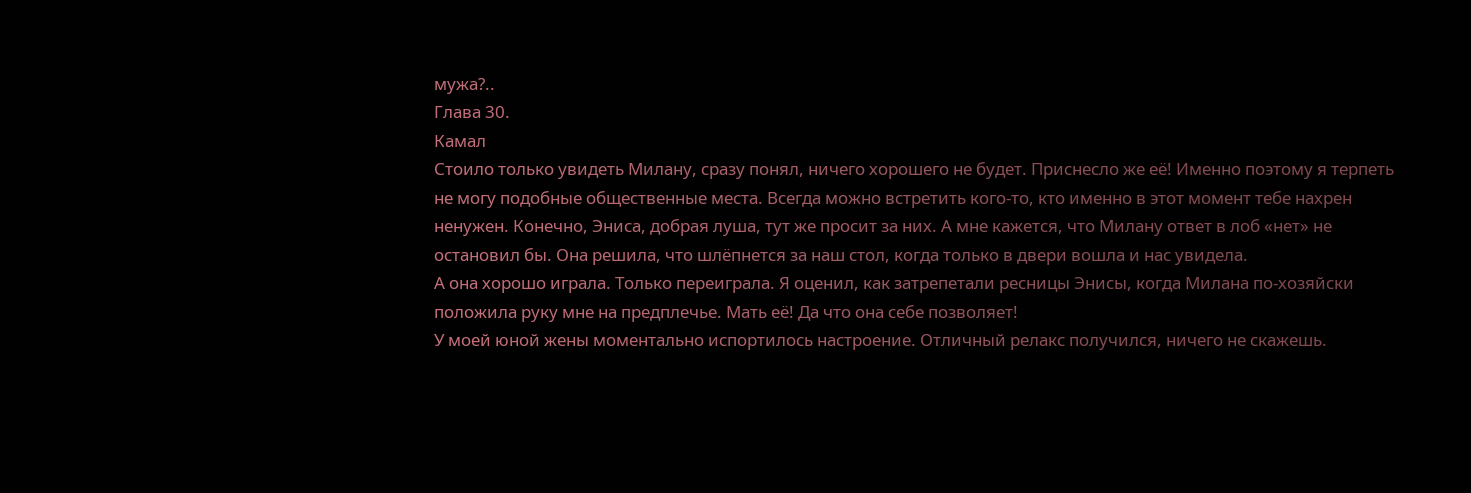мужа?..
Глава 30.
Камал
Стоило только увидеть Милану, сразу понял, ничего хорошего не будет. Приснесло же её! Именно поэтому я терпеть не могу подобные общественные места. Всегда можно встретить кого-то, кто именно в этот момент тебе нахрен ненужен. Конечно, Эниса, добрая луша, тут же просит за них. А мне кажется, что Милану ответ в лоб «нет» не остановил бы. Она решила, что шлёпнется за наш стол, когда только в двери вошла и нас увидела.
А она хорошо играла. Только переиграла. Я оценил, как затрепетали ресницы Энисы, когда Милана по-хозяйски положила руку мне на предплечье. Мать её! Да что она себе позволяет!
У моей юной жены моментально испортилось настроение. Отличный релакс получился, ничего не скажешь.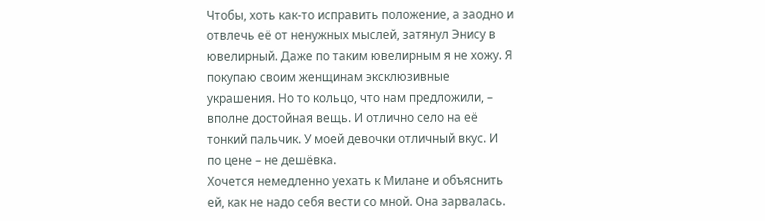Чтобы, хоть как-то исправить положение, а заодно и отвлечь её от ненужных мыслей, затянул Энису в ювелирный. Даже по таким ювелирным я не хожу. Я покупаю своим женщинам эксклюзивные украшения. Но то кольцо, что нам предложили, – вполне достойная вещь. И отлично село на её тонкий пальчик. У моей девочки отличный вкус. И по цене – не дешёвка.
Хочется немедленно уехать к Милане и объяснить ей, как не надо себя вести со мной. Она зарвалась.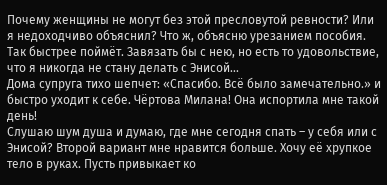Почему женщины не могут без этой пресловутой ревности? Или я недоходчиво объяснил? Что ж, объясню урезанием пособия. Так быстрее поймёт. Завязать бы с нею, но есть то удовольствие, что я никогда не стану делать с Энисой...
Дома супруга тихо шепчет: «Спасибо. Всё было замечательно.» и быстро уходит к себе. Чёртова Милана! Она испортила мне такой день!
Слушаю шум душа и думаю, где мне сегодня спать – у себя или с Энисой? Второй вариант мне нравится больше. Хочу её хрупкое тело в руках. Пусть привыкает ко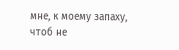мне, к моему запаху, чтоб не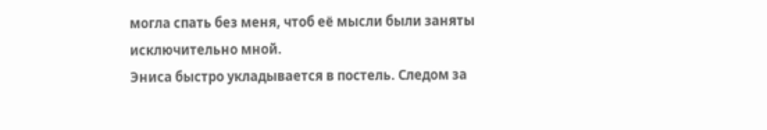могла спать без меня, чтоб её мысли были заняты исключительно мной.
Эниса быстро укладывается в постель. Следом за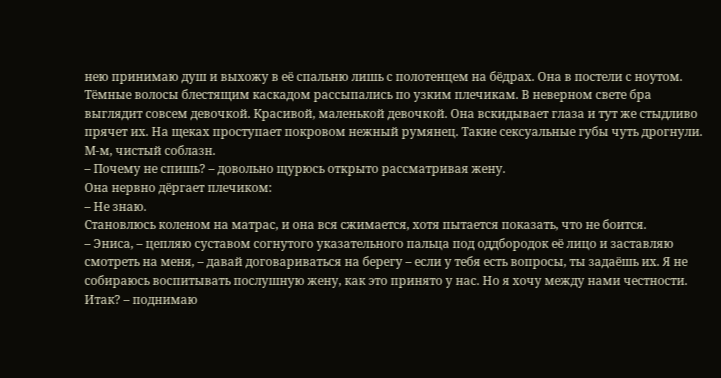нею принимаю душ и выхожу в её спальню лишь с полотенцем на бёдрах. Она в постели с ноутом. Тёмные волосы блестящим каскадом рассыпались по узким плечикам. В неверном свете бра выглядит совсем девочкой. Красивой, маленькой девочкой. Она вскидывает глаза и тут же стыдливо прячет их. На щеках проступает покровом нежный румянец. Такие сексуальные губы чуть дрогнули. М-м, чистый соблазн.
– Почему не спишь? – довольно щурюсь открыто рассматривая жену.
Она нервно дёргает плечиком:
– Не знаю.
Становлюсь коленом на матрас, и она вся сжимается, хотя пытается показать, что не боится.
– Эниса, – цепляю суставом согнутого указательного пальца под оддбородок её лицо и заставляю смотреть на меня, – давай договариваться на берегу – если у тебя есть вопросы, ты задаёшь их. Я не собираюсь воспитывать послушную жену, как это принято у нас. Но я хочу между нами честности. Итак? – поднимаю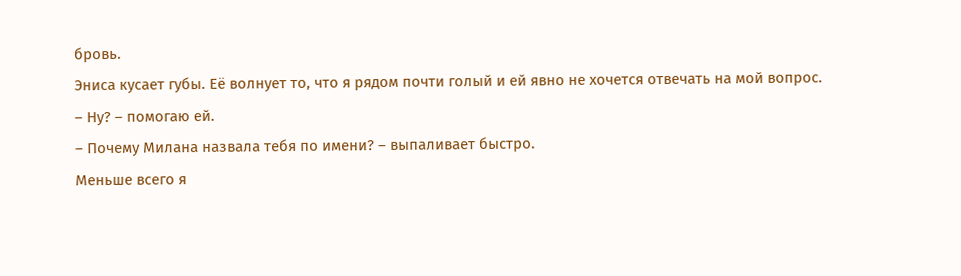бровь.
Эниса кусает губы. Её волнует то, что я рядом почти голый и ей явно не хочется отвечать на мой вопрос.
– Ну? – помогаю ей.
– Почему Милана назвала тебя по имени? – выпаливает быстро.
Меньше всего я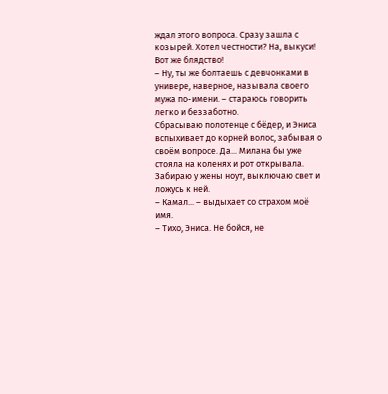ждал этого вопроса. Сразу зашла с козырей. Хотел честности? На, выкуси! Вот же блядство!
– Ну, ты же болтаешь с девчонками в универе, наверное, называла своего мужа по-имени. – стараюсь говорить легко и беззаботно.
Сбрасываю полотенце с бёдер, и Эниса вспыхивает до корней волос, забывая о своём вопросе. Да... Милана бы уже стояла на коленях и рот открывала.
Забираю у жены ноут, выключаю свет и ложусь к ней.
– Камал... – выдыхает со страхом моё имя.
– Тихо, Эниса. Не бойся, не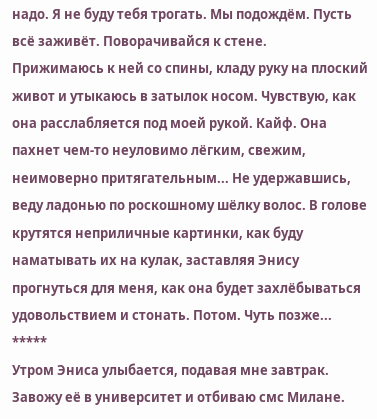надо. Я не буду тебя трогать. Мы подождём. Пусть всё заживёт. Поворачивайся к стене.
Прижимаюсь к ней со спины, кладу руку на плоский живот и утыкаюсь в затылок носом. Чувствую, как она расслабляется под моей рукой. Кайф. Она пахнет чем-то неуловимо лёгким, свежим, неимоверно притягательным... Не удержавшись, веду ладонью по роскошному шёлку волос. В голове крутятся неприличные картинки, как буду наматывать их на кулак, заставляя Энису прогнуться для меня, как она будет захлёбываться удовольствием и стонать. Потом. Чуть позже...
*****
Утром Эниса улыбается, подавая мне завтрак. Завожу её в университет и отбиваю смс Милане.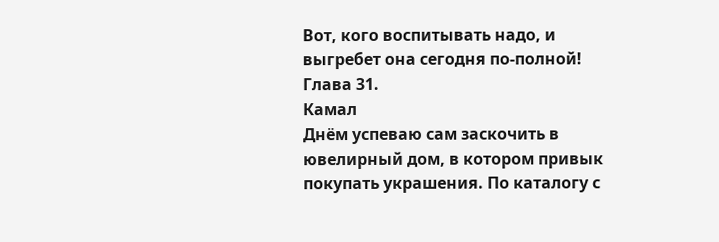Вот, кого воспитывать надо, и выгребет она сегодня по-полной!
Глава 31.
Камал
Днём успеваю сам заскочить в ювелирный дом, в котором привык покупать украшения. По каталогу с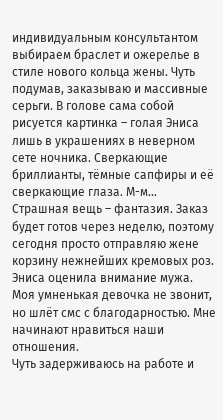индивидуальным консультантом выбираем браслет и ожерелье в стиле нового кольца жены. Чуть подумав, заказываю и массивные серьги. В голове сама собой рисуется картинка – голая Эниса лишь в украшениях в неверном сете ночника. Сверкающие бриллианты, тёмные сапфиры и её сверкающие глаза. М-м… Страшная вещь – фантазия. Заказ будет готов через неделю, поэтому сегодня просто отправляю жене корзину нежнейших кремовых роз.
Эниса оценила внимание мужа. Моя умненькая девочка не звонит, но шлёт смс с благодарностью. Мне начинают нравиться наши отношения.
Чуть задерживаюсь на работе и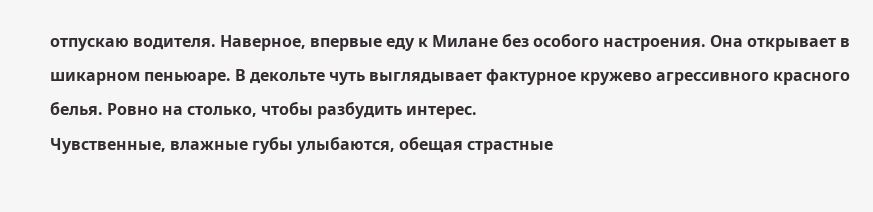отпускаю водителя. Наверное, впервые еду к Милане без особого настроения. Она открывает в шикарном пеньюаре. В декольте чуть выглядывает фактурное кружево агрессивного красного белья. Ровно на столько, чтобы разбудить интерес.
Чувственные, влажные губы улыбаются, обещая страстные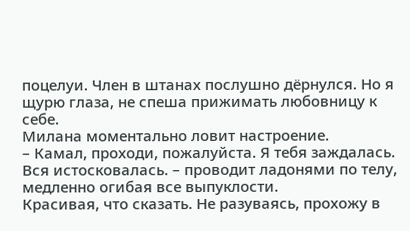поцелуи. Член в штанах послушно дёрнулся. Но я щурю глаза, не спеша прижимать любовницу к себе.
Милана моментально ловит настроение.
– Камал, проходи, пожалуйста. Я тебя заждалась. Вся истосковалась. – проводит ладонями по телу, медленно огибая все выпуклости.
Красивая, что сказать. Не разуваясь, прохожу в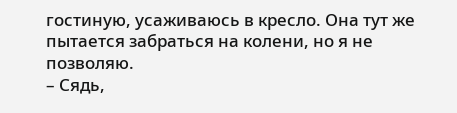гостиную, усаживаюсь в кресло. Она тут же пытается забраться на колени, но я не позволяю.
– Сядь,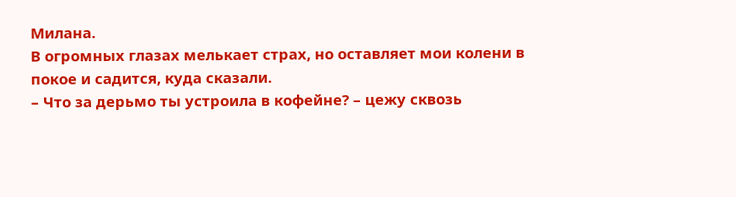Милана.
В огромных глазах мелькает страх, но оставляет мои колени в покое и садится, куда сказали.
– Что за дерьмо ты устроила в кофейне? – цежу сквозь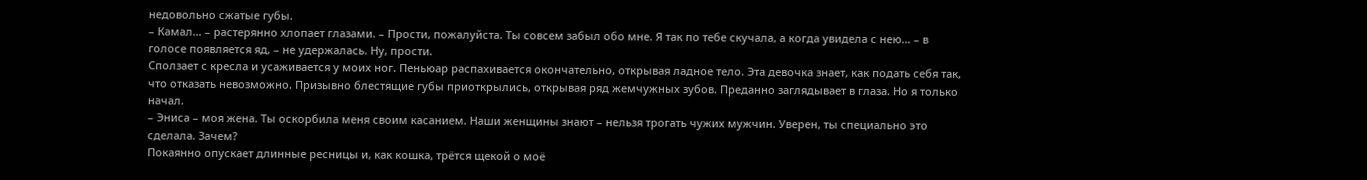недовольно сжатые губы.
– Камал… – растерянно хлопает глазами. – Прости, пожалуйста. Ты совсем забыл обо мне. Я так по тебе скучала, а когда увидела с нею… – в голосе появляется яд, – не удержалась. Ну, прости.
Сползает с кресла и усаживается у моих ног. Пеньюар распахивается окончательно, открывая ладное тело. Эта девочка знает, как подать себя так, что отказать невозможно. Призывно блестящие губы приоткрылись, открывая ряд жемчужных зубов. Преданно заглядывает в глаза. Но я только начал.
– Эниса – моя жена. Ты оскорбила меня своим касанием. Наши женщины знают – нельзя трогать чужих мужчин. Уверен, ты специально это сделала. Зачем?
Покаянно опускает длинные ресницы и, как кошка, трётся щекой о моё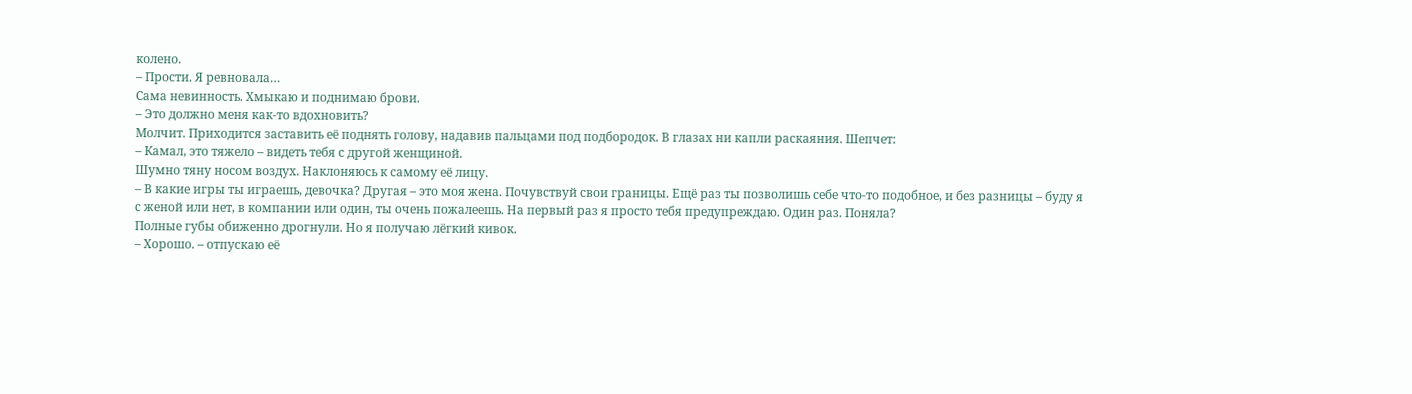колено.
– Прости. Я ревновала…
Сама невинность. Хмыкаю и поднимаю брови.
– Это должно меня как-то вдохновить?
Молчит. Приходится заставить её поднять голову, надавив пальцами под подбородок. В глазах ни капли раскаяния. Шепчет:
– Камал, это тяжело – видеть тебя с другой женщиной.
Шумно тяну носом воздух. Наклоняюсь к самому её лицу.
– В какие игры ты играешь, девочка? Другая – это моя жена. Почувствуй свои границы. Ещё раз ты позволишь себе что-то подобное, и без разницы – буду я с женой или нет, в компании или один, ты очень пожалеешь. На первый раз я просто тебя предупреждаю. Один раз. Поняла?
Полные губы обиженно дрогнули. Но я получаю лёгкий кивок.
– Хорошо. – отпускаю её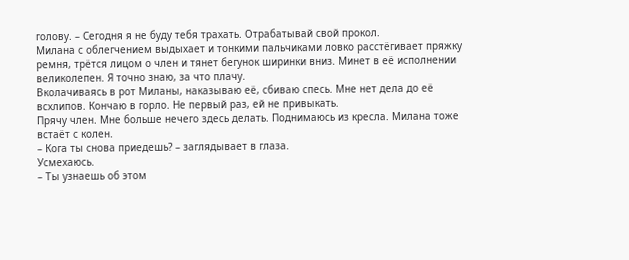голову. – Сегодня я не буду тебя трахать. Отрабатывай свой прокол.
Милана с облегчением выдыхает и тонкими пальчиками ловко расстёгивает пряжку ремня, трётся лицом о член и тянет бегунок ширинки вниз. Минет в её исполнении великолепен. Я точно знаю, за что плачу.
Вколачиваясь в рот Миланы, наказываю её, сбиваю спесь. Мне нет дела до её всхлипов. Кончаю в горло. Не первый раз, ей не привыкать.
Прячу член. Мне больше нечего здесь делать. Поднимаюсь из кресла. Милана тоже встаёт с колен.
– Кога ты снова приедешь? – заглядывает в глаза.
Усмехаюсь.
– Ты узнаешь об этом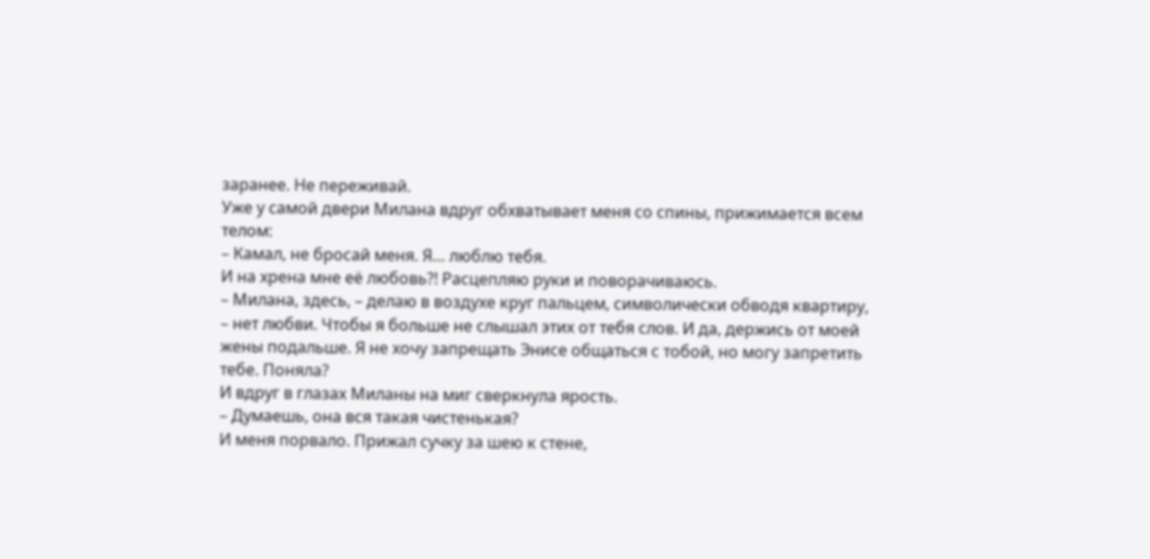заранее. Не переживай.
Уже у самой двери Милана вдруг обхватывает меня со спины, прижимается всем телом:
– Камал, не бросай меня. Я… люблю тебя.
И на хрена мне её любовь?! Расцепляю руки и поворачиваюсь.
– Милана, здесь, – делаю в воздухе круг пальцем, символически обводя квартиру, – нет любви. Чтобы я больше не слышал этих от тебя слов. И да, держись от моей жены подальше. Я не хочу запрещать Энисе общаться с тобой, но могу запретить тебе. Поняла?
И вдруг в глазах Миланы на миг сверкнула ярость.
– Думаешь, она вся такая чистенькая?
И меня порвало. Прижал сучку за шею к стене,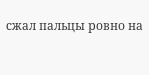сжал пальцы ровно на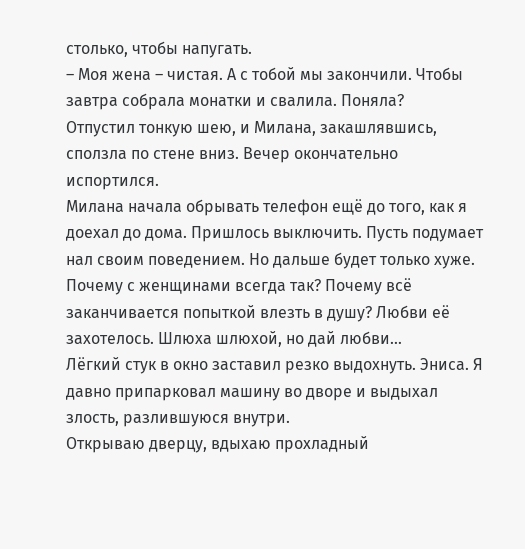столько, чтобы напугать.
– Моя жена – чистая. А с тобой мы закончили. Чтобы завтра собрала монатки и свалила. Поняла?
Отпустил тонкую шею, и Милана, закашлявшись, сползла по стене вниз. Вечер окончательно испортился.
Милана начала обрывать телефон ещё до того, как я доехал до дома. Пришлось выключить. Пусть подумает нал своим поведением. Но дальше будет только хуже. Почему с женщинами всегда так? Почему всё заканчивается попыткой влезть в душу? Любви её захотелось. Шлюха шлюхой, но дай любви…
Лёгкий стук в окно заставил резко выдохнуть. Эниса. Я давно припарковал машину во дворе и выдыхал злость, разлившуюся внутри.
Открываю дверцу, вдыхаю прохладный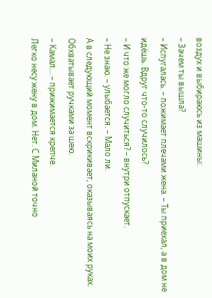воздух и выбираюсь из машины:
– Зачем ты вышла?
– Испугалась. – пожимает плечами жена. – Ты приехал, а в дом не идёшь. Вдруг что-то случилось?
– И что же могло случиться? – внутри отпускает.
– Не знаю. – улыбается. – Мало ли.
А в следующий момент вскрикивает, оказываясь на моих руках. Обхватывает ручками за шею.
– Камал… – прижимается крепче.
Легко несу жену в дом. Нет. С Миланой точно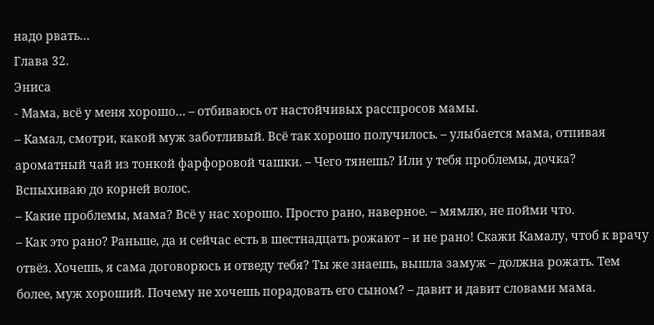надо рвать…
Глава 32.
Эниса
- Мама, всё у меня хорошо… – отбиваюсь от настойчивых расспросов мамы.
– Камал, смотри, какой муж заботливый. Всё так хорошо получилось. – улыбается мама, отпивая ароматный чай из тонкой фарфоровой чашки. – Чего тянешь? Или у тебя проблемы, дочка?
Вспыхиваю до корней волос.
– Какие проблемы, мама? Всё у нас хорошо. Просто рано, наверное. – мямлю, не пойми что.
– Как это рано? Раньше, да и сейчас есть в шестнадцать рожают – и не рано! Скажи Камалу, чтоб к врачу отвёз. Хочешь, я сама договорюсь и отведу тебя? Ты же знаешь, вышла замуж – должна рожать. Тем более, муж хороший. Почему не хочешь порадовать его сыном? – давит и давит словами мама.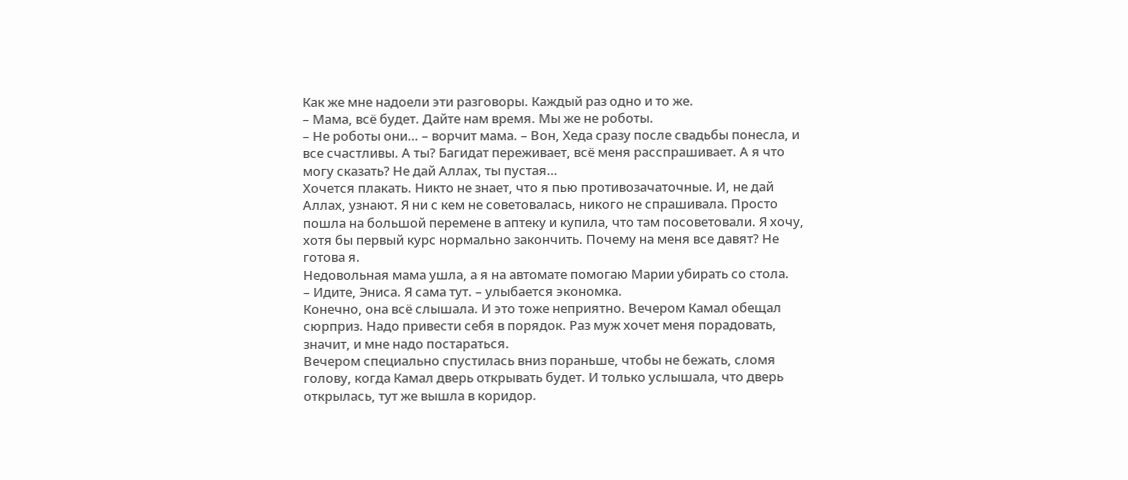Как же мне надоели эти разговоры. Каждый раз одно и то же.
– Мама, всё будет. Дайте нам время. Мы же не роботы.
– Не роботы они… – ворчит мама. – Вон, Хеда сразу после свадьбы понесла, и все счастливы. А ты? Багидат переживает, всё меня расспрашивает. А я что могу сказать? Не дай Аллах, ты пустая…
Хочется плакать. Никто не знает, что я пью противозачаточные. И, не дай Аллах, узнают. Я ни с кем не советовалась, никого не спрашивала. Просто пошла на большой перемене в аптеку и купила, что там посоветовали. Я хочу, хотя бы первый курс нормально закончить. Почему на меня все давят? Не готова я.
Недовольная мама ушла, а я на автомате помогаю Марии убирать со стола.
– Идите, Эниса. Я сама тут. – улыбается экономка.
Конечно, она всё слышала. И это тоже неприятно. Вечером Камал обещал сюрприз. Надо привести себя в порядок. Раз муж хочет меня порадовать, значит, и мне надо постараться.
Вечером специально спустилась вниз пораньше, чтобы не бежать, сломя голову, когда Камал дверь открывать будет. И только услышала, что дверь открылась, тут же вышла в коридор.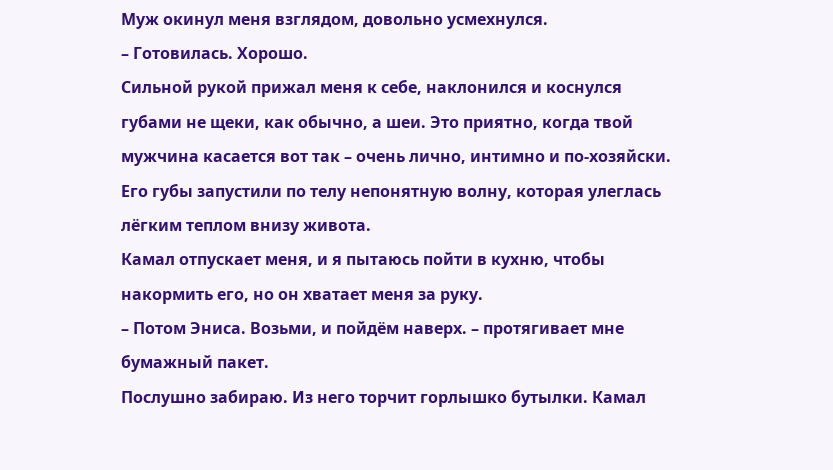Муж окинул меня взглядом, довольно усмехнулся.
– Готовилась. Хорошо.
Сильной рукой прижал меня к себе, наклонился и коснулся губами не щеки, как обычно, а шеи. Это приятно, когда твой мужчина касается вот так – очень лично, интимно и по-хозяйски. Его губы запустили по телу непонятную волну, которая улеглась лёгким теплом внизу живота.
Камал отпускает меня, и я пытаюсь пойти в кухню, чтобы накормить его, но он хватает меня за руку.
– Потом Эниса. Возьми, и пойдём наверх. – протягивает мне бумажный пакет.
Послушно забираю. Из него торчит горлышко бутылки. Камал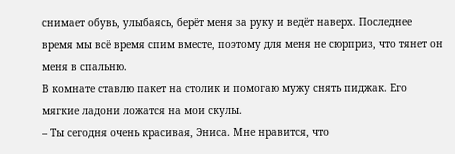снимает обувь, улыбаясь, берёт меня за руку и ведёт наверх. Последнее время мы всё время спим вместе, поэтому для меня не сюрприз, что тянет он меня в спальню.
В комнате ставлю пакет на столик и помогаю мужу снять пиджак. Его мягкие ладони ложатся на мои скулы.
– Ты сегодня очень красивая, Эниса. Мне нравится, что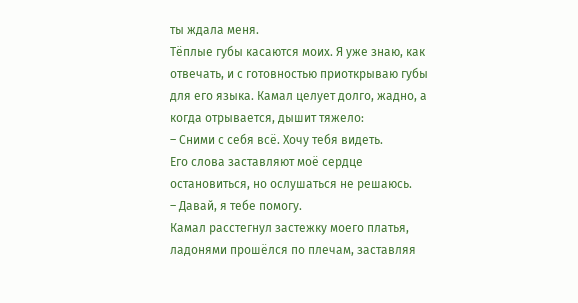ты ждала меня.
Тёплые губы касаются моих. Я уже знаю, как отвечать, и с готовностью приоткрываю губы для его языка. Камал целует долго, жадно, а когда отрывается, дышит тяжело:
– Сними с себя всё. Хочу тебя видеть.
Его слова заставляют моё сердце остановиться, но ослушаться не решаюсь.
– Давай, я тебе помогу.
Камал расстегнул застежку моего платья, ладонями прошёлся по плечам, заставляя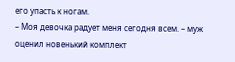его упасть к ногам.
– Моя девочка радует меня сегодня всем. – муж оценил новенький комплект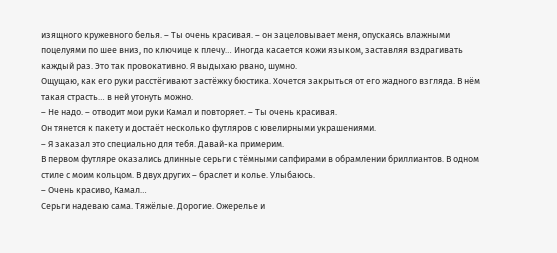изящного кружевного белья. – Ты очень красивая. – он зацеловывает меня, опускаясь влажными поцелуями по шее вниз, по ключице к плечу… Иногда касается кожи языком, заставляя вздрагивать каждый раз. Это так провокативно. Я выдыхаю рвано, шумно.
Ощущаю, как его руки расстёгивают застёжку бюстика. Хочется закрыться от его жадного взгляда. В нём такая страсть… в ней утонуть можно.
– Не надо. – отводит мои руки Камал и повторяет. – Ты очень красивая.
Он тянется к пакету и достаёт несколько футляров с ювелирными украшениями.
– Я заказал это специально для тебя. Давай-ка примерим.
В первом футляре оказались длинные серьги с тёмными сапфирами в обрамлении бриллиантов. В одном стиле с моим кольцом. В двух других – браслет и колье. Улыбаюсь.
– Очень красиво, Камал…
Серьги надеваю сама. Тяжёлые. Дорогие. Ожерелье и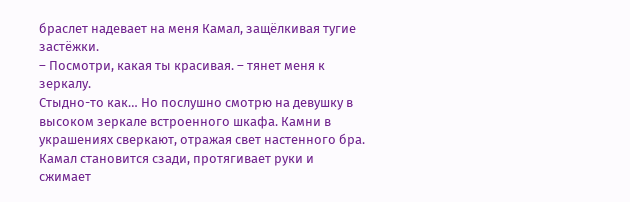браслет надевает на меня Камал, защёлкивая тугие застёжки.
– Посмотри, какая ты красивая. – тянет меня к зеркалу.
Стыдно-то как… Но послушно смотрю на девушку в высоком зеркале встроенного шкафа. Камни в украшениях сверкают, отражая свет настенного бра.
Камал становится сзади, протягивает руки и сжимает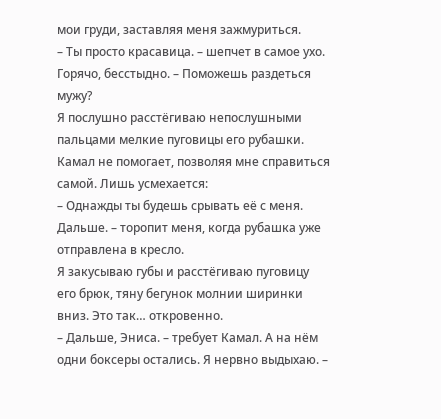мои груди, заставляя меня зажмуриться.
– Ты просто красавица. – шепчет в самое ухо. Горячо, бесстыдно. – Поможешь раздеться мужу?
Я послушно расстёгиваю непослушными пальцами мелкие пуговицы его рубашки. Камал не помогает, позволяя мне справиться самой. Лишь усмехается:
– Однажды ты будешь срывать её с меня. Дальше. – торопит меня, когда рубашка уже отправлена в кресло.
Я закусываю губы и расстёгиваю пуговицу его брюк, тяну бегунок молнии ширинки вниз. Это так… откровенно.
– Дальше, Эниса. – требует Камал. А на нём одни боксеры остались. Я нервно выдыхаю. –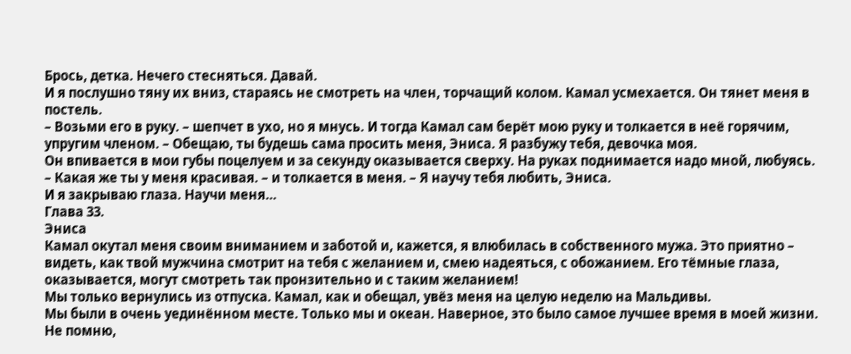Брось, детка. Нечего стесняться. Давай.
И я послушно тяну их вниз, стараясь не смотреть на член, торчащий колом. Камал усмехается. Он тянет меня в постель.
– Возьми его в руку. – шепчет в ухо, но я мнусь. И тогда Камал сам берёт мою руку и толкается в неё горячим, упругим членом. – Обещаю, ты будешь сама просить меня, Эниса. Я разбужу тебя, девочка моя.
Он впивается в мои губы поцелуем и за секунду оказывается сверху. На руках поднимается надо мной, любуясь.
– Какая же ты у меня красивая. – и толкается в меня. – Я научу тебя любить, Эниса.
И я закрываю глаза. Научи меня…
Глава 33.
Эниса
Камал окутал меня своим вниманием и заботой и, кажется, я влюбилась в собственного мужа. Это приятно – видеть, как твой мужчина смотрит на тебя с желанием и, смею надеяться, с обожанием. Его тёмные глаза, оказывается, могут смотреть так пронзительно и с таким желанием!
Мы только вернулись из отпуска. Камал, как и обещал, увёз меня на целую неделю на Мальдивы.
Мы были в очень уединённом месте. Только мы и океан. Наверное, это было самое лучшее время в моей жизни. Не помню,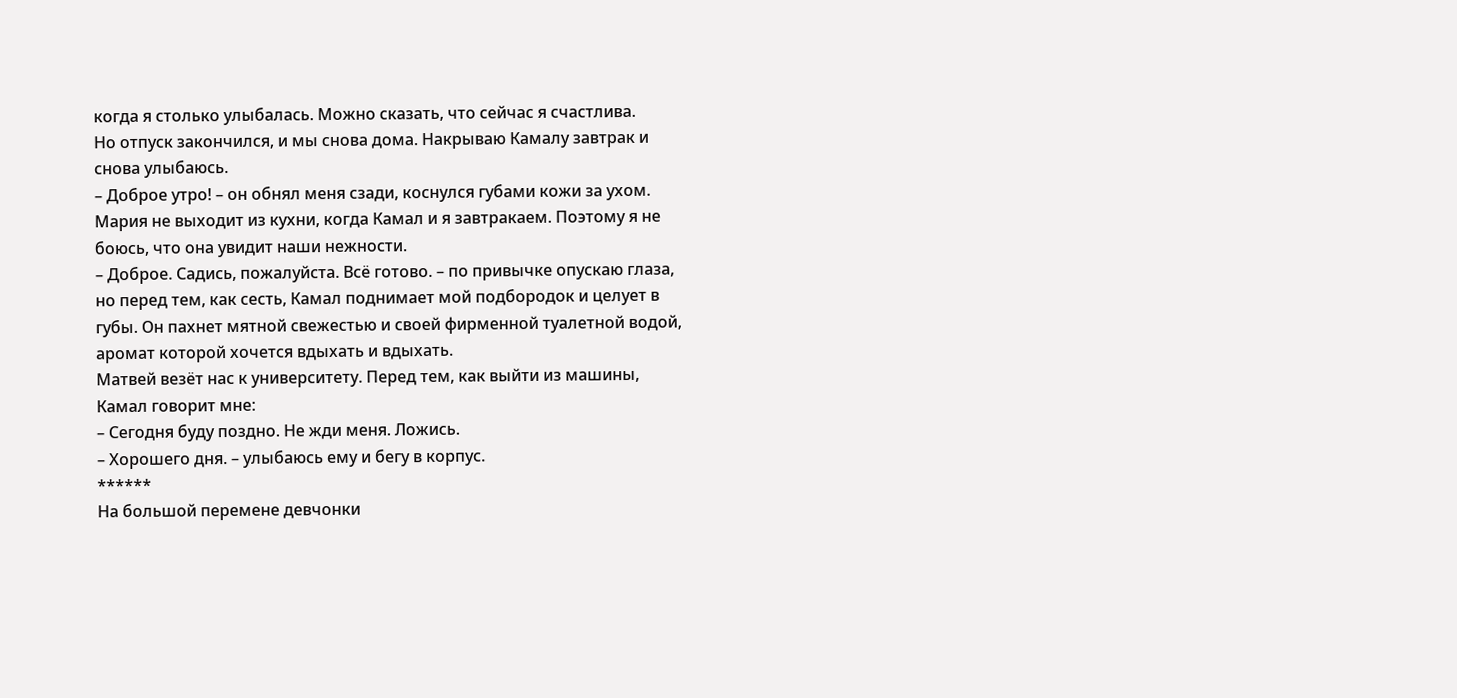когда я столько улыбалась. Можно сказать, что сейчас я счастлива.
Но отпуск закончился, и мы снова дома. Накрываю Камалу завтрак и снова улыбаюсь.
– Доброе утро! – он обнял меня сзади, коснулся губами кожи за ухом.
Мария не выходит из кухни, когда Камал и я завтракаем. Поэтому я не боюсь, что она увидит наши нежности.
– Доброе. Садись, пожалуйста. Всё готово. – по привычке опускаю глаза, но перед тем, как сесть, Камал поднимает мой подбородок и целует в губы. Он пахнет мятной свежестью и своей фирменной туалетной водой, аромат которой хочется вдыхать и вдыхать.
Матвей везёт нас к университету. Перед тем, как выйти из машины, Камал говорит мне:
– Сегодня буду поздно. Не жди меня. Ложись.
– Хорошего дня. – улыбаюсь ему и бегу в корпус.
******
На большой перемене девчонки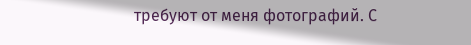требуют от меня фотографий. С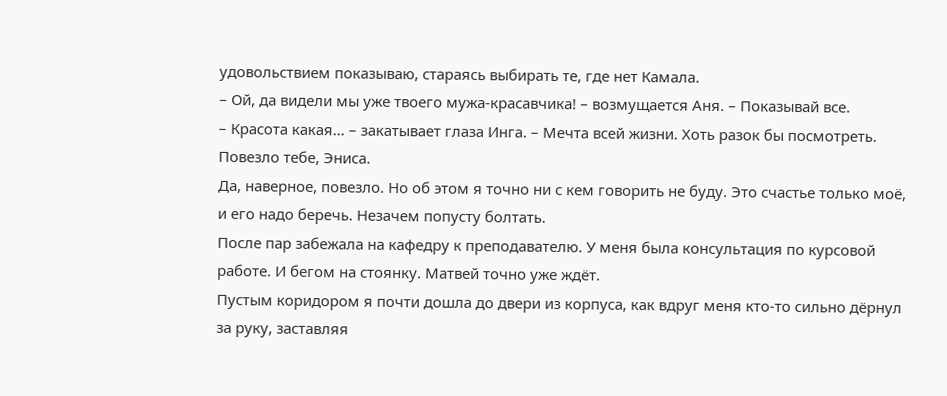удовольствием показываю, стараясь выбирать те, где нет Камала.
– Ой, да видели мы уже твоего мужа-красавчика! – возмущается Аня. – Показывай все.
– Красота какая… – закатывает глаза Инга. – Мечта всей жизни. Хоть разок бы посмотреть. Повезло тебе, Эниса.
Да, наверное, повезло. Но об этом я точно ни с кем говорить не буду. Это счастье только моё, и его надо беречь. Незачем попусту болтать.
После пар забежала на кафедру к преподавателю. У меня была консультация по курсовой работе. И бегом на стоянку. Матвей точно уже ждёт.
Пустым коридором я почти дошла до двери из корпуса, как вдруг меня кто-то сильно дёрнул за руку, заставляя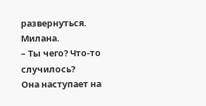развернуться. Милана.
– Ты чего? Что-то случилось?
Она наступает на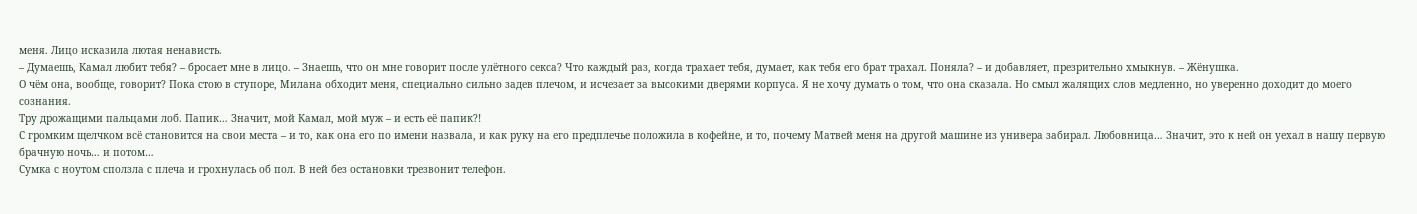меня. Лицо исказила лютая ненависть.
– Думаешь, Камал любит тебя? – бросает мне в лицо. – Знаешь, что он мне говорит после улётного секса? Что каждый раз, когда трахает тебя, думает, как тебя его брат трахал. Поняла? – и добавляет, презрительно хмыкнув. – Жёнушка.
О чём она, вообще, говорит? Пока стою в ступоре, Милана обходит меня, специально сильно задев плечом, и исчезает за высокими дверями корпуса. Я не хочу думать о том, что она сказала. Но смыл жалящих слов медленно, но уверенно доходит до моего сознания.
Тру дрожащими пальцами лоб. Папик… Значит, мой Камал, мой муж – и есть её папик?!
С громким щелчком всё становится на свои места – и то, как она его по имени назвала, и как руку на его предплечье положила в кофейне, и то, почему Матвей меня на другой машине из универа забирал. Любовница… Значит, это к ней он уехал в нашу первую брачную ночь… и потом…
Сумка с ноутом сползла с плеча и грохнулась об пол. В ней без остановки трезвонит телефон.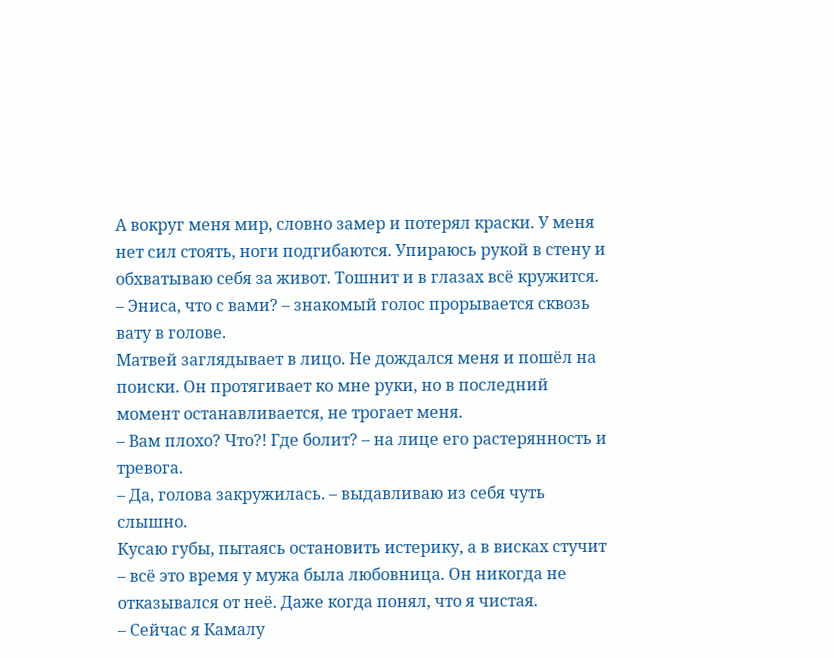А вокруг меня мир, словно замер и потерял краски. У меня нет сил стоять, ноги подгибаются. Упираюсь рукой в стену и обхватываю себя за живот. Тошнит и в глазах всё кружится.
– Эниса, что с вами? – знакомый голос прорывается сквозь вату в голове.
Матвей заглядывает в лицо. Не дождался меня и пошёл на поиски. Он протягивает ко мне руки, но в последний момент останавливается, не трогает меня.
– Вам плохо? Что?! Где болит? – на лице его растерянность и тревога.
– Да, голова закружилась. – выдавливаю из себя чуть слышно.
Кусаю губы, пытаясь остановить истерику, а в висках стучит – всё это время у мужа была любовница. Он никогда не отказывался от неё. Даже когда понял, что я чистая.
– Сейчас я Камалу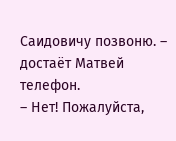Саидовичу позвоню. – достаёт Матвей телефон.
– Нет! Пожалуйста,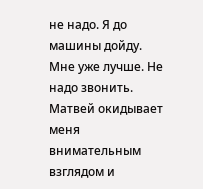не надо. Я до машины дойду. Мне уже лучше. Не надо звонить.
Матвей окидывает меня внимательным взглядом и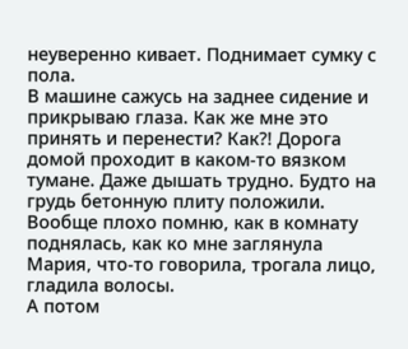неуверенно кивает. Поднимает сумку с пола.
В машине сажусь на заднее сидение и прикрываю глаза. Как же мне это принять и перенести? Как?! Дорога домой проходит в каком-то вязком тумане. Даже дышать трудно. Будто на грудь бетонную плиту положили.
Вообще плохо помню, как в комнату поднялась, как ко мне заглянула Мария, что-то говорила, трогала лицо, гладила волосы.
А потом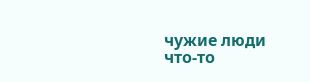чужие люди что-то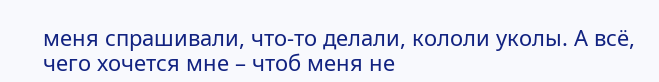меня спрашивали, что-то делали, кололи уколы. А всё, чего хочется мне – чтоб меня не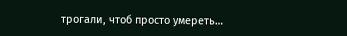трогали, чтоб просто умереть…